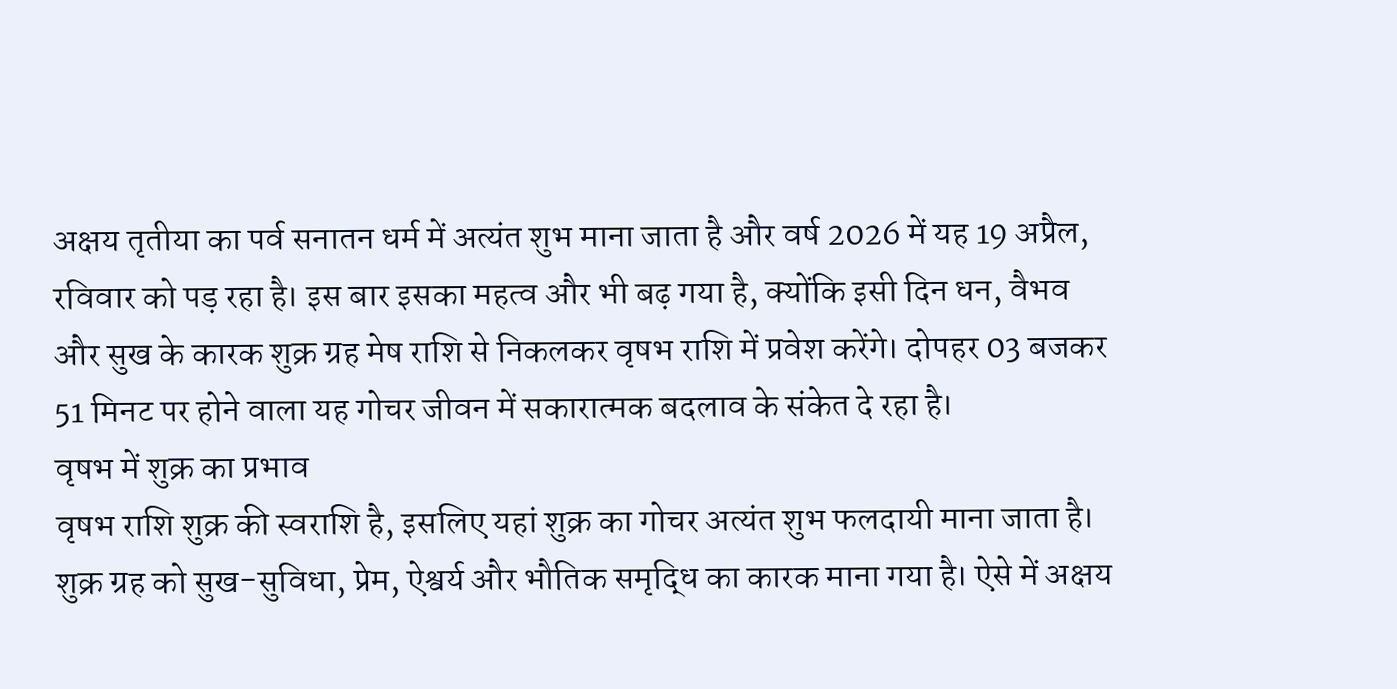अक्षय तृतीया का पर्व सनातन धर्म में अत्यंत शुभ माना जाता है और वर्ष 2026 में यह 19 अप्रैल, रविवार को पड़ रहा है। इस बार इसका महत्व और भी बढ़ गया है, क्योंकि इसी दिन धन, वैभव और सुख के कारक शुक्र ग्रह मेष राशि से निकलकर वृषभ राशि में प्रवेश करेंगे। दोपहर 03 बजकर 51 मिनट पर होने वाला यह गोचर जीवन में सकारात्मक बदलाव के संकेत दे रहा है।
वृषभ में शुक्र का प्रभाव
वृषभ राशि शुक्र की स्वराशि है, इसलिए यहां शुक्र का गोचर अत्यंत शुभ फलदायी माना जाता है। शुक्र ग्रह को सुख-सुविधा, प्रेम, ऐश्वर्य और भौतिक समृद्धि का कारक माना गया है। ऐसे में अक्षय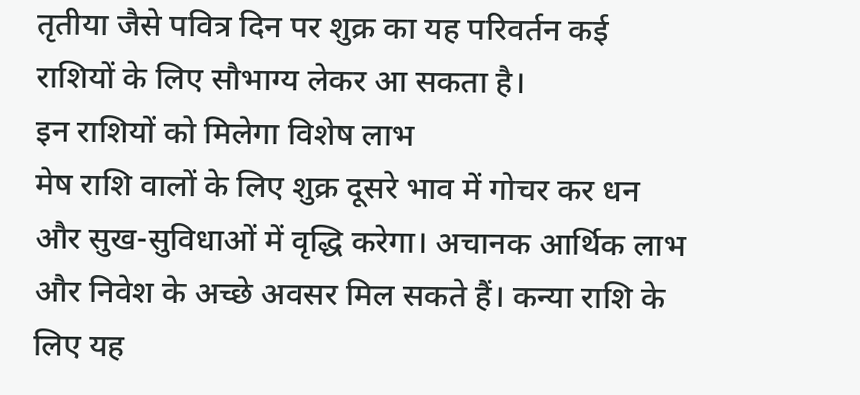तृतीया जैसे पवित्र दिन पर शुक्र का यह परिवर्तन कई राशियों के लिए सौभाग्य लेकर आ सकता है।
इन राशियों को मिलेगा विशेष लाभ
मेष राशि वालों के लिए शुक्र दूसरे भाव में गोचर कर धन और सुख-सुविधाओं में वृद्धि करेगा। अचानक आर्थिक लाभ और निवेश के अच्छे अवसर मिल सकते हैं। कन्या राशि के लिए यह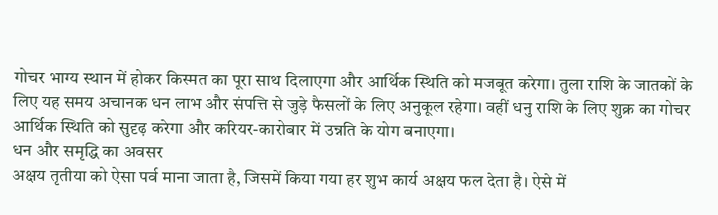गोचर भाग्य स्थान में होकर किस्मत का पूरा साथ दिलाएगा और आर्थिक स्थिति को मजबूत करेगा। तुला राशि के जातकों के लिए यह समय अचानक धन लाभ और संपत्ति से जुड़े फैसलों के लिए अनुकूल रहेगा। वहीं धनु राशि के लिए शुक्र का गोचर आर्थिक स्थिति को सुदृढ़ करेगा और करियर-कारोबार में उन्नति के योग बनाएगा।
धन और समृद्धि का अवसर
अक्षय तृतीया को ऐसा पर्व माना जाता है, जिसमें किया गया हर शुभ कार्य अक्षय फल देता है। ऐसे में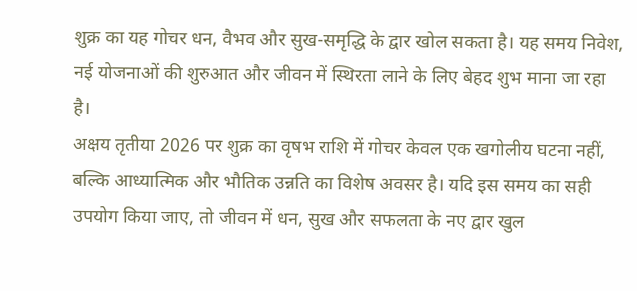शुक्र का यह गोचर धन, वैभव और सुख-समृद्धि के द्वार खोल सकता है। यह समय निवेश, नई योजनाओं की शुरुआत और जीवन में स्थिरता लाने के लिए बेहद शुभ माना जा रहा है।
अक्षय तृतीया 2026 पर शुक्र का वृषभ राशि में गोचर केवल एक खगोलीय घटना नहीं, बल्कि आध्यात्मिक और भौतिक उन्नति का विशेष अवसर है। यदि इस समय का सही उपयोग किया जाए, तो जीवन में धन, सुख और सफलता के नए द्वार खुल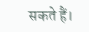सकते हैं।